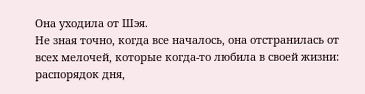Она уходила от Шэя.
Не зная точно, когда все началось, она отстранилась от всех мелочей, которые когда-то любила в своей жизни: распорядок дня,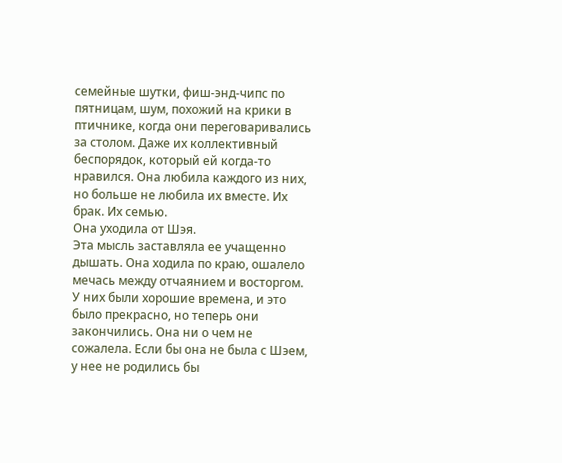семейные шутки, фиш-энд-чипс по пятницам, шум, похожий на крики в птичнике, когда они переговаривались за столом. Даже их коллективный беспорядок, который ей когда-то нравился. Она любила каждого из них, но больше не любила их вместе. Их брак. Их семью.
Она уходила от Шэя.
Эта мысль заставляла ее учащенно дышать. Она ходила по краю, ошалело мечась между отчаянием и восторгом. У них были хорошие времена, и это было прекрасно, но теперь они закончились. Она ни о чем не сожалела. Если бы она не была с Шэем, у нее не родились бы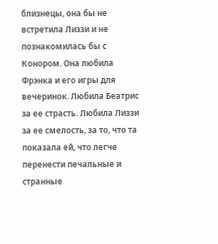близнецы, она бы не встретила Лиззи и не познакомилась бы с Конором. Она любила Фрэнка и его игры для вечеринок. Любила Беатрис за ее страсть. Любила Лиззи за ее смелость, за то, что та показала ей, что легче перенести печальные и странные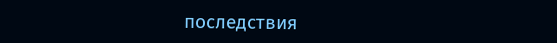последствия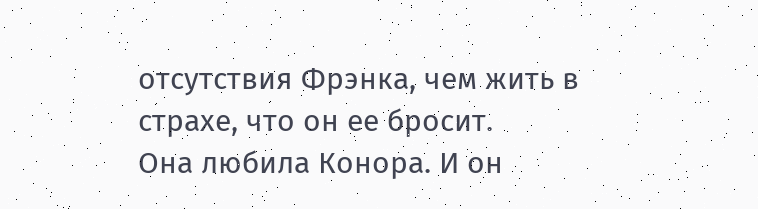отсутствия Фрэнка, чем жить в страхе, что он ее бросит.
Она любила Конора. И он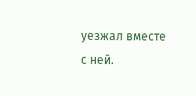уезжал вместе с ней.